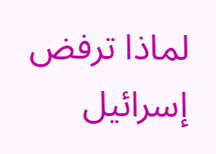لماذا ترفض إسرائيل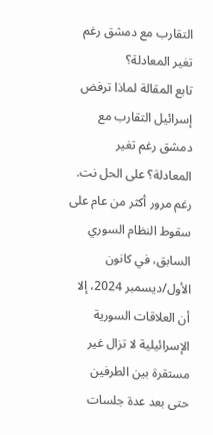التقارب مع دمشق رغم تغير المعادلة؟
تابع المقالة لماذا ترفض إسرائيل التقارب مع دمشق رغم تغير المعادلة؟ على الحل نت.
رغم مرور أكثر من عام على سقوط النظام السوري السابق، في كانون الأول/ديسمبر 2024، إلا أن العلاقات السورية الإسرائيلية لا تزال غير مستقرة بين الطرفين حتى بعد عدة جلسات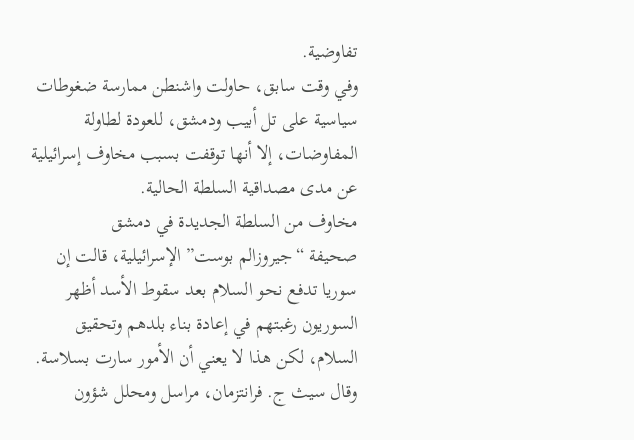تفاوضية.
وفي وقت سابق، حاولت واشنطن ممارسة ضغوطات سياسية على تل أبيب ودمشق، للعودة لطاولة المفاوضات، إلا أنها توقفت بسبب مخاوف إسرائيلية عن مدى مصداقية السلطة الحالية.
مخاوف من السلطة الجديدة في دمشق
صحيفة “جيروزالم بوست” الإسرائيلية، قالت إن سوريا تدفع نحو السلام بعد سقوط الأسد أظهر السوريون رغبتهم في إعادة بناء بلدهم وتحقيق السلام، لكن هذا لا يعني أن الأمور سارت بسلاسة.
وقال سيث ج. فرانتزمان، مراسل ومحلل شؤون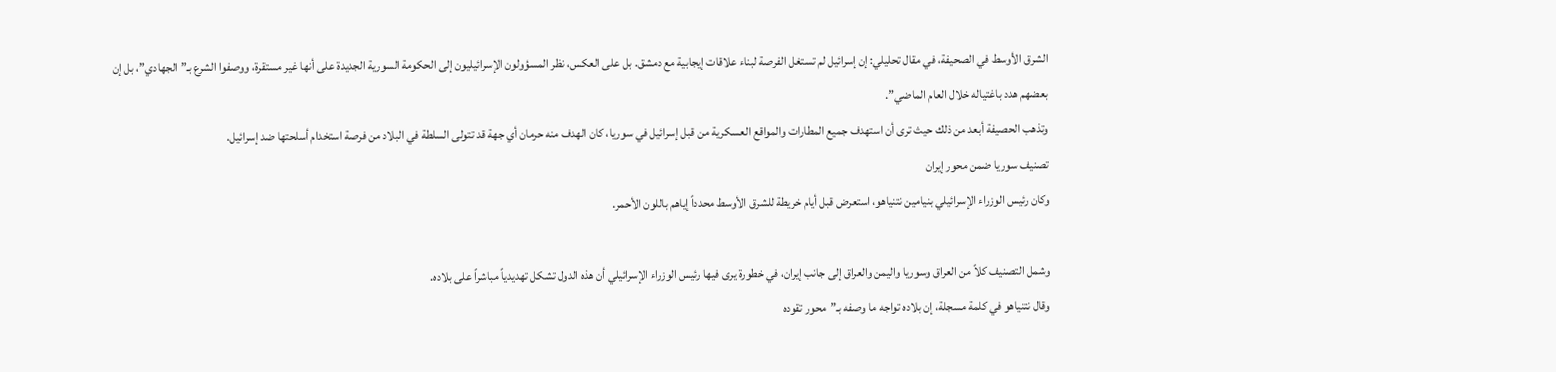الشرق الأوسط في الصحيفة، في مقال تحليلي: إن إسرائيل لم تستغل الفرصة لبناء علاقات إيجابية مع دمشق. بل على العكس، نظر المسؤولون الإسرائيليون إلى الحكومة السورية الجديدة على أنها غير مستقرة، ووصفوا الشرع بـ”الجهادي”، بل إن بعضهم هدد باغتياله خلال العام الماضي”.
وتذهب الحصيفة أبعد من ذلك حيث ترى أن استهدف جميع المطارات والمواقع العسكرية من قبل إسرائيل في سوريا، كان الهدف منه حرمان أي جهة قد تتولى السلطة في البلاد من فرصة استخدام أسلحتها ضد إسرائيل.
تصنيف سوريا ضمن محور إيران
وكان رئيس الوزراء الإسرائيلي بنيامين نتنياهو، استعرض قبل أيام خريطة للشرق الأوسط محدداً إياهم باللون الأحمر.

وشمل التصنيف كلاً من العراق وسوريا واليمن والعراق إلى جانب إيران، في خطورة يرى فيها رئيس الوزراء الإسرائيلي أن هذه الدول تشكل تهديدياً مباشراً على بلاده.
وقال نتنياهو في كلمة مسجلة، إن بلاده تواجه ما وصفه بـ”محور تقوده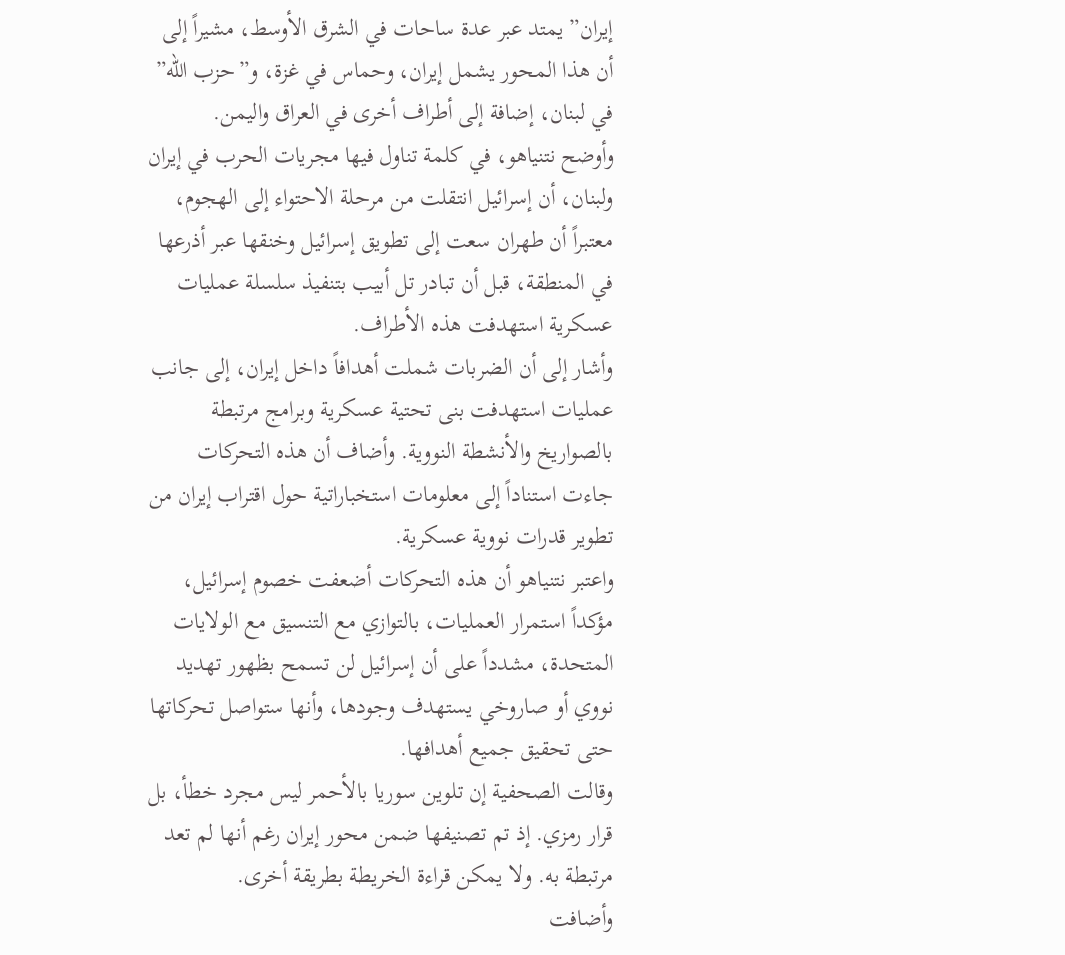إيران” يمتد عبر عدة ساحات في الشرق الأوسط، مشيراً إلى أن هذا المحور يشمل إيران، وحماس في غزة، و”حزب الله” في لبنان، إضافة إلى أطراف أخرى في العراق واليمن.
وأوضح نتنياهو، في كلمة تناول فيها مجريات الحرب في إيران ولبنان، أن إسرائيل انتقلت من مرحلة الاحتواء إلى الهجوم، معتبراً أن طهران سعت إلى تطويق إسرائيل وخنقها عبر أذرعها في المنطقة، قبل أن تبادر تل أبيب بتنفيذ سلسلة عمليات عسكرية استهدفت هذه الأطراف.
وأشار إلى أن الضربات شملت أهدافاً داخل إيران، إلى جانب عمليات استهدفت بنى تحتية عسكرية وبرامج مرتبطة بالصواريخ والأنشطة النووية. وأضاف أن هذه التحركات جاءت استناداً إلى معلومات استخباراتية حول اقتراب إيران من تطوير قدرات نووية عسكرية.
واعتبر نتنياهو أن هذه التحركات أضعفت خصوم إسرائيل، مؤكداً استمرار العمليات، بالتوازي مع التنسيق مع الولايات المتحدة، مشدداً على أن إسرائيل لن تسمح بظهور تهديد نووي أو صاروخي يستهدف وجودها، وأنها ستواصل تحركاتها حتى تحقيق جميع أهدافها.
وقالت الصحفية إن تلوين سوريا بالأحمر ليس مجرد خطأ، بل قرار رمزي. إذ تم تصنيفها ضمن محور إيران رغم أنها لم تعد مرتبطة به. ولا يمكن قراءة الخريطة بطريقة أخرى.
وأضافت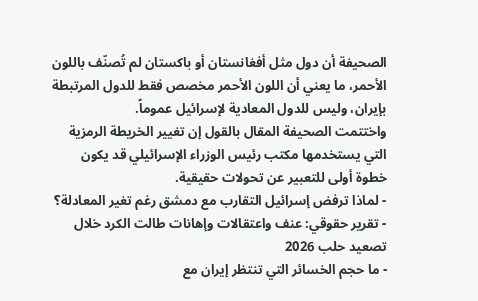الصحيفة أن دول مثل أفغانستان أو باكستان لم تُصنّف باللون الأحمر، ما يعني أن اللون الأحمر مخصص فقط للدول المرتبطة بإيران، وليس للدول المعادية لإسرائيل عموماً.
واختتمت الصحيفة المقال بالقول إن تغيير الخريطة الرمزية التي يستخدمها مكتب رئيس الوزراء الإسرائيلي قد يكون خطوة أولى للتعبير عن تحولات حقيقية.
- لماذا ترفض إسرائيل التقارب مع دمشق رغم تغير المعادلة؟
- تقرير حقوقي: عنف واعتقالات وإهانات طالت الكرد خلال تصعيد حلب 2026
- ما حجم الخسائر التي تنتظر إيران مع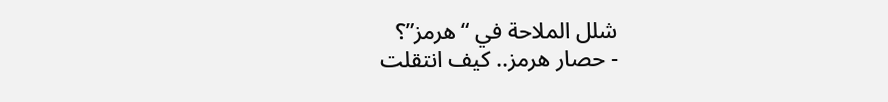شلل الملاحة في “هرمز”؟
- حصار هرمز.. كيف انتقلت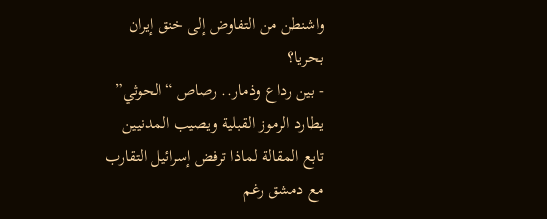واشنطن من التفاوض إلى خنق إيران بحريا؟
- بين رداع وذمار.. رصاص “الحوثي” يطارد الرموز القبلية ويصيب المدنيين
تابع المقالة لماذا ترفض إسرائيل التقارب مع دمشق رغم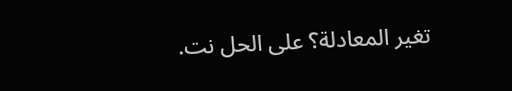تغير المعادلة؟ على الحل نت.